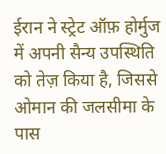ईरान ने स्ट्रेट ऑफ़ होर्मुज में अपनी सैन्य उपस्थिति को तेज़ किया है, जिससे ओमान की जलसीमा के पास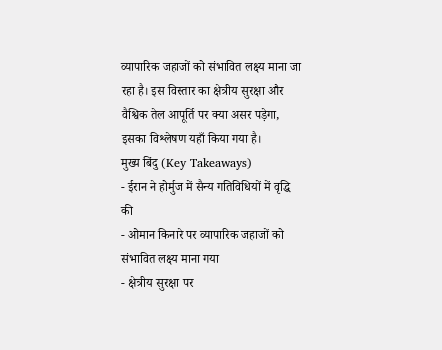व्यापारिक जहाजों को संभावित लक्ष्य माना जा रहा है। इस विस्तार का क्षेत्रीय सुरक्षा और वैश्विक तेल आपूर्ति पर क्या असर पड़ेगा, इसका विश्लेषण यहाँ किया गया है।
मुख्य बिंदु (Key Takeaways)
- ईरान ने होर्मुज में सैन्य गतिविधियों में वृद्धि की
- ओमान किनारे पर व्यापारिक जहाजों को संभावित लक्ष्य माना गया
- क्षेत्रीय सुरक्षा पर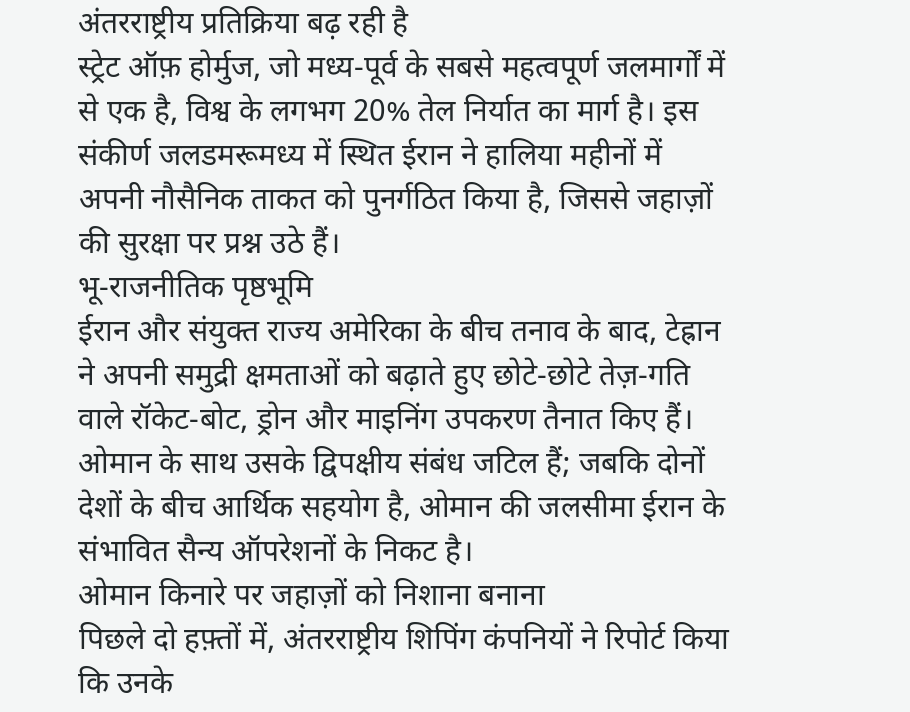अंतरराष्ट्रीय प्रतिक्रिया बढ़ रही है
स्ट्रेट ऑफ़ होर्मुज, जो मध्य‑पूर्व के सबसे महत्वपूर्ण जलमार्गों में से एक है, विश्व के लगभग 20% तेल निर्यात का मार्ग है। इस संकीर्ण जलडमरूमध्य में स्थित ईरान ने हालिया महीनों में अपनी नौसैनिक ताकत को पुनर्गठित किया है, जिससे जहाज़ों की सुरक्षा पर प्रश्न उठे हैं।
भू‑राजनीतिक पृष्ठभूमि
ईरान और संयुक्त राज्य अमेरिका के बीच तनाव के बाद, टेह्रान ने अपनी समुद्री क्षमताओं को बढ़ाते हुए छोटे‑छोटे तेज़‑गति वाले रॉकेट‑बोट, ड्रोन और माइनिंग उपकरण तैनात किए हैं। ओमान के साथ उसके द्विपक्षीय संबंध जटिल हैं; जबकि दोनों देशों के बीच आर्थिक सहयोग है, ओमान की जलसीमा ईरान के संभावित सैन्य ऑपरेशनों के निकट है।
ओमान किनारे पर जहाज़ों को निशाना बनाना
पिछले दो हफ़्तों में, अंतरराष्ट्रीय शिपिंग कंपनियों ने रिपोर्ट किया कि उनके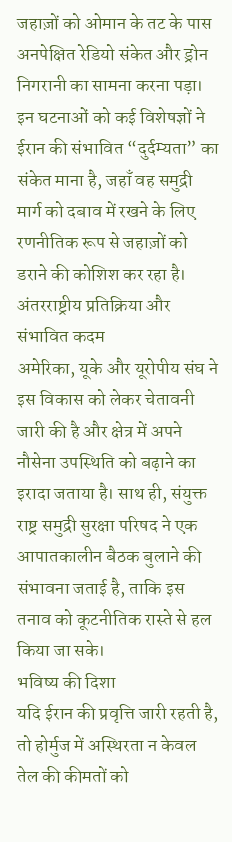जहाज़ों को ओमान के तट के पास अनपेक्षित रेडियो संकेत और ड्रोन निगरानी का सामना करना पड़ा। इन घटनाओं को कई विशेषज्ञों ने ईरान की संभावित “दुर्दम्यता” का संकेत माना है, जहाँ वह समुद्री मार्ग को दबाव में रखने के लिए रणनीतिक रूप से जहाज़ों को डराने की कोशिश कर रहा है।
अंतरराष्ट्रीय प्रतिक्रिया और संभावित कदम
अमेरिका, यूके और यूरोपीय संघ ने इस विकास को लेकर चेतावनी जारी की है और क्षेत्र में अपने नौसेना उपस्थिति को बढ़ाने का इरादा जताया है। साथ ही, संयुक्त राष्ट्र समुद्री सुरक्षा परिषद ने एक आपातकालीन बैठक बुलाने की संभावना जताई है, ताकि इस तनाव को कूटनीतिक रास्ते से हल किया जा सके।
भविष्य की दिशा
यदि ईरान की प्रवृत्ति जारी रहती है, तो होर्मुज में अस्थिरता न केवल तेल की कीमतों को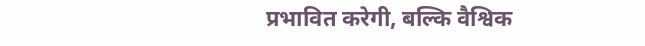प्रभावित करेगी, बल्कि वैश्विक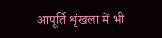आपूर्ति शृंखला में भी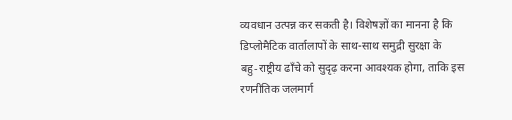व्यवधान उत्पन्न कर सकती है। विशेषज्ञों का मानना है कि डिप्लोमैटिक वार्तालापों के साथ-साथ समुद्री सुरक्षा के बहु‑राष्ट्रीय ढाँचे को सुदृढ़ करना आवश्यक होगा, ताकि इस रणनीतिक जलमार्ग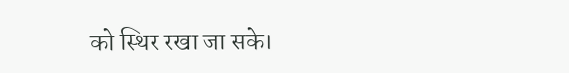को स्थिर रखा जा सके।